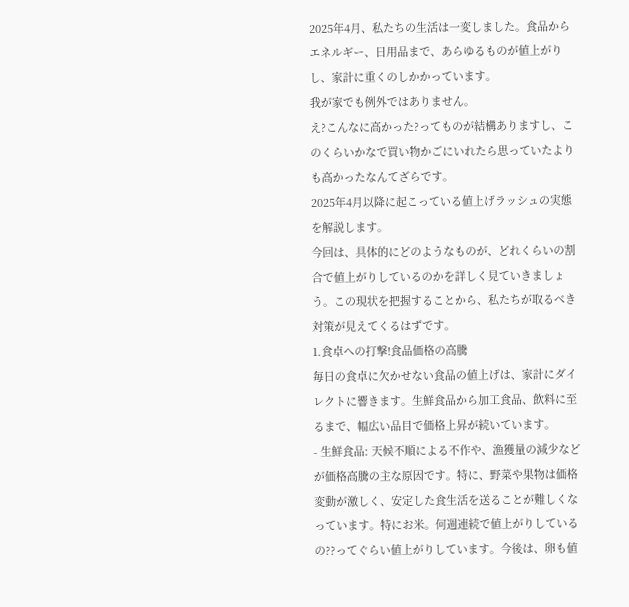2025年4月、私たちの生活は一変しました。食品からエネルギー、日用品まで、あらゆるものが値上がりし、家計に重くのしかかっています。
我が家でも例外ではありません。
え?こんなに高かった?ってものが結構ありますし、このくらいかなで買い物かごにいれたら思っていたよりも高かったなんてざらです。
2025年4月以降に起こっている値上げラッシュの実態を解説します。
今回は、具体的にどのようなものが、どれくらいの割合で値上がりしているのかを詳しく見ていきましょう。この現状を把握することから、私たちが取るべき対策が見えてくるはずです。
1.食卓への打撃!食品価格の高騰
毎日の食卓に欠かせない食品の値上げは、家計にダイレクトに響きます。生鮮食品から加工食品、飲料に至るまで、幅広い品目で価格上昇が続いています。
- 生鮮食品: 天候不順による不作や、漁獲量の減少などが価格高騰の主な原因です。特に、野菜や果物は価格変動が激しく、安定した食生活を送ることが難しくなっています。特にお米。何週連続で値上がりしているの??ってぐらい値上がりしています。今後は、卵も値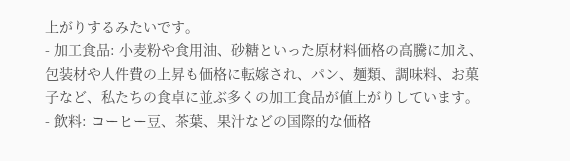上がりするみたいです。
- 加工食品: 小麦粉や食用油、砂糖といった原材料価格の高騰に加え、包装材や人件費の上昇も価格に転嫁され、パン、麺類、調味料、お菓子など、私たちの食卓に並ぶ多くの加工食品が値上がりしています。
- 飲料: コーヒー豆、茶葉、果汁などの国際的な価格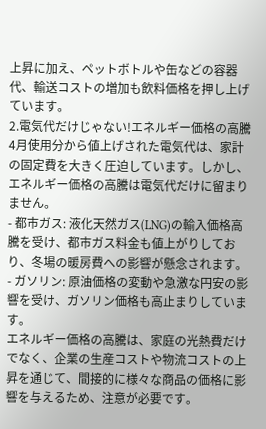上昇に加え、ペットボトルや缶などの容器代、輸送コストの増加も飲料価格を押し上げています。
2.電気代だけじゃない!エネルギー価格の高騰
4月使用分から値上げされた電気代は、家計の固定費を大きく圧迫しています。しかし、エネルギー価格の高騰は電気代だけに留まりません。
- 都市ガス: 液化天然ガス(LNG)の輸入価格高騰を受け、都市ガス料金も値上がりしており、冬場の暖房費への影響が懸念されます。
- ガソリン: 原油価格の変動や急激な円安の影響を受け、ガソリン価格も高止まりしています。
エネルギー価格の高騰は、家庭の光熱費だけでなく、企業の生産コストや物流コストの上昇を通じて、間接的に様々な商品の価格に影響を与えるため、注意が必要です。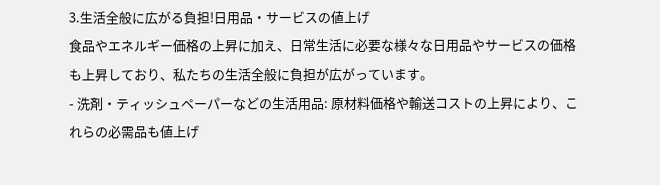3.生活全般に広がる負担!日用品・サービスの値上げ
食品やエネルギー価格の上昇に加え、日常生活に必要な様々な日用品やサービスの価格も上昇しており、私たちの生活全般に負担が広がっています。
- 洗剤・ティッシュペーパーなどの生活用品: 原材料価格や輸送コストの上昇により、これらの必需品も値上げ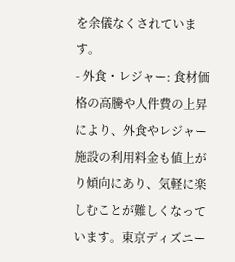を余儀なくされています。
- 外食・レジャー: 食材価格の高騰や人件費の上昇により、外食やレジャー施設の利用料金も値上がり傾向にあり、気軽に楽しむことが難しくなっています。東京ディズニー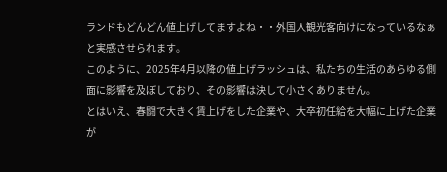ランドもどんどん値上げしてますよね・・外国人観光客向けになっているなぁと実感させられます。
このように、2025年4月以降の値上げラッシュは、私たちの生活のあらゆる側面に影響を及ぼしており、その影響は決して小さくありません。
とはいえ、春闘で大きく賃上げをした企業や、大卒初任給を大幅に上げた企業が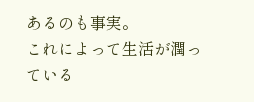あるのも事実。
これによって生活が潤っている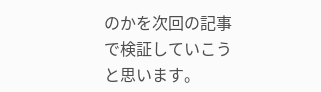のかを次回の記事で検証していこうと思います。